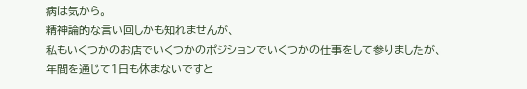病は気から。
精神論的な言い回しかも知れませんが、
私もいくつかのお店でいくつかのポジションでいくつかの仕事をして参りましたが、
年間を通じて1日も休まないですと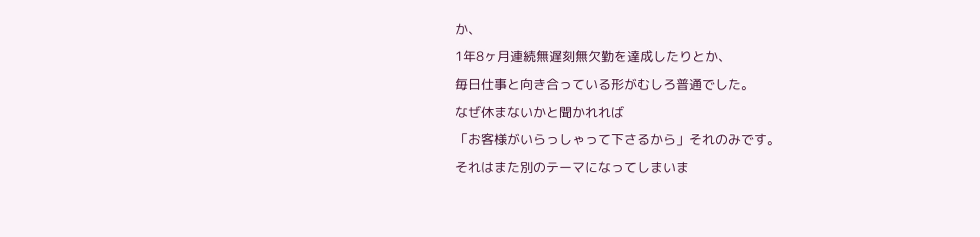か、
1年8ヶ月連続無遅刻無欠勤を達成したりとか、
毎日仕事と向き合っている形がむしろ普通でした。
なぜ休まないかと聞かれれば
「お客様がいらっしゃって下さるから」それのみです。
それはまた別のテーマになってしまいま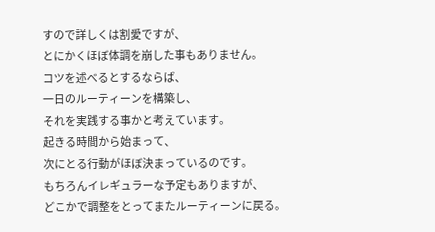すので詳しくは割愛ですが、
とにかくほぼ体調を崩した事もありません。
コツを述べるとするならば、
一日のルーティーンを構築し、
それを実践する事かと考えています。
起きる時間から始まって、
次にとる行動がほぼ決まっているのです。
もちろんイレギュラーな予定もありますが、
どこかで調整をとってまたルーティーンに戻る。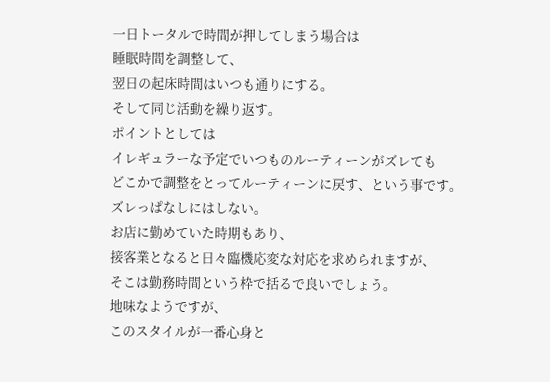一日トータルで時間が押してしまう場合は
睡眠時間を調整して、
翌日の起床時間はいつも通りにする。
そして同じ活動を繰り返す。
ポイントとしては
イレギュラーな予定でいつものルーティーンがズレても
どこかで調整をとってルーティーンに戻す、という事です。
ズレっぱなしにはしない。
お店に勤めていた時期もあり、
接客業となると日々臨機応変な対応を求められますが、
そこは勤務時間という枠で括るで良いでしょう。
地味なようですが、
このスタイルが一番心身と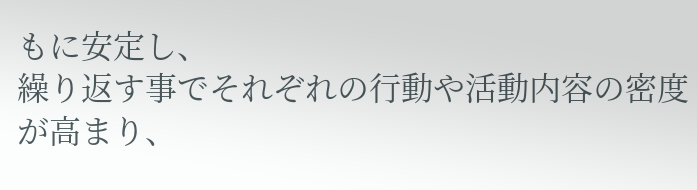もに安定し、
繰り返す事でそれぞれの行動や活動内容の密度が高まり、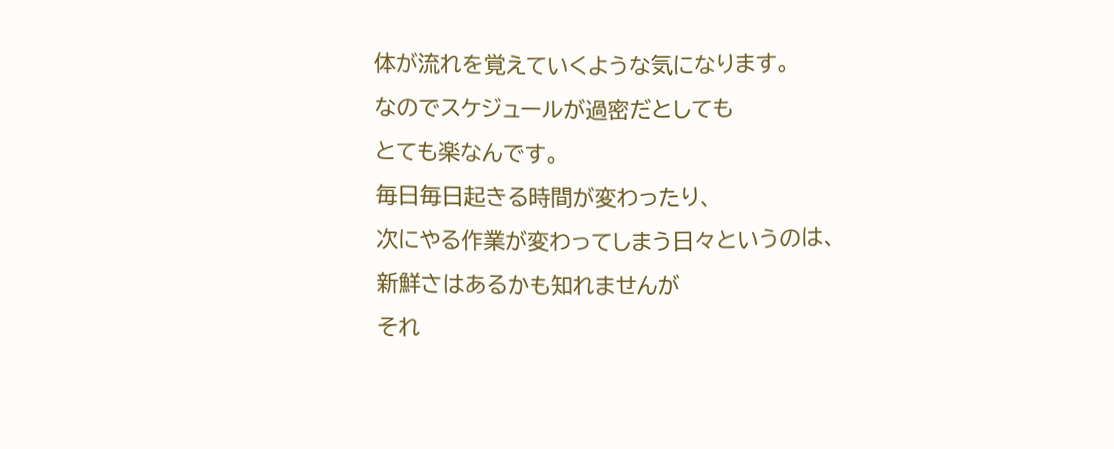体が流れを覚えていくような気になります。
なのでスケジュールが過密だとしても
とても楽なんです。
毎日毎日起きる時間が変わったり、
次にやる作業が変わってしまう日々というのは、
新鮮さはあるかも知れませんが
それ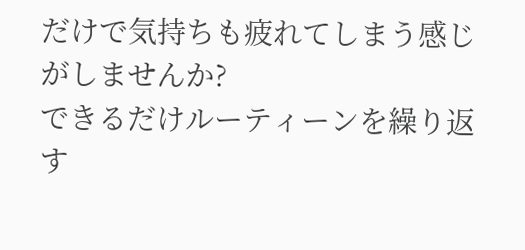だけで気持ちも疲れてしまう感じがしませんか?
できるだけルーティーンを繰り返す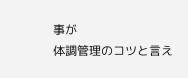事が
体調管理のコツと言え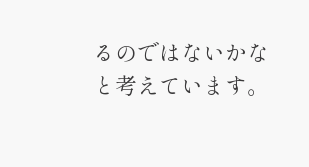るのではないかなと考えています。